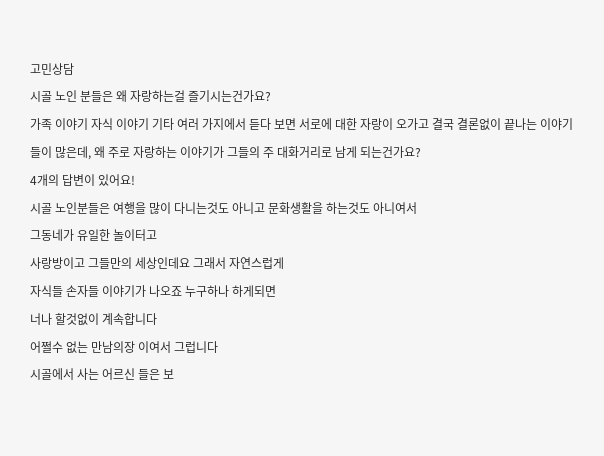고민상담
시골 노인 분들은 왜 자랑하는걸 즐기시는건가요?
가족 이야기 자식 이야기 기타 여러 가지에서 듣다 보면 서로에 대한 자랑이 오가고 결국 결론없이 끝나는 이야기들이 많은데, 왜 주로 자랑하는 이야기가 그들의 주 대화거리로 남게 되는건가요?
4개의 답변이 있어요!
시골 노인분들은 여행을 많이 다니는것도 아니고 문화생활을 하는것도 아니여서
그동네가 유일한 놀이터고
사랑방이고 그들만의 세상인데요 그래서 자연스럽게
자식들 손자들 이야기가 나오죠 누구하나 하게되면
너나 할것없이 계속합니다
어쩔수 없는 만남의장 이여서 그럽니다
시골에서 사는 어르신 들은 보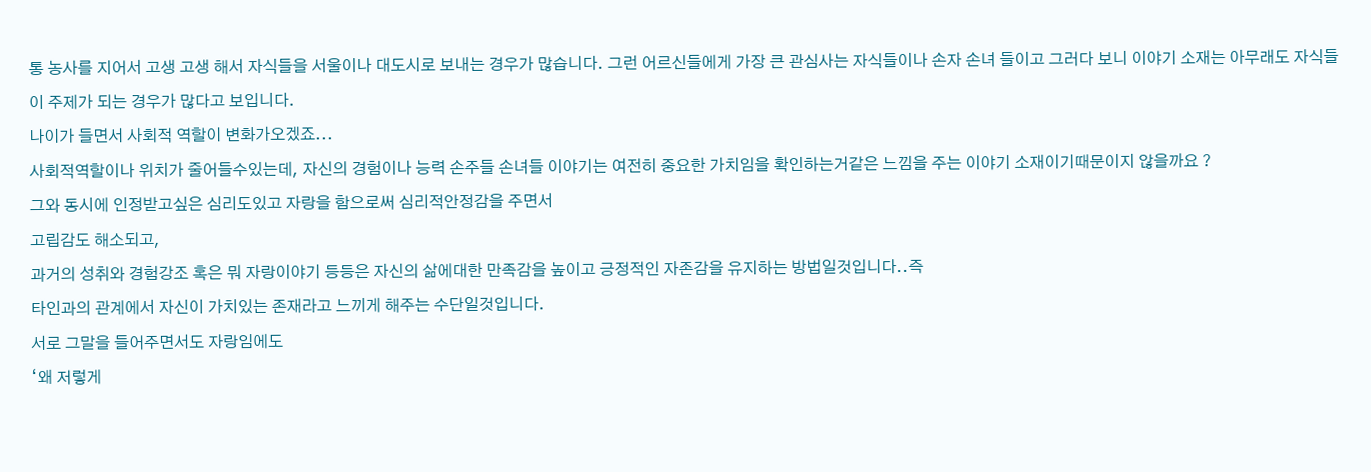통 농사를 지어서 고생 고생 해서 자식들을 서울이나 대도시로 보내는 경우가 많습니다. 그런 어르신들에게 가장 큰 관심사는 자식들이나 손자 손녀 들이고 그러다 보니 이야기 소재는 아무래도 자식들이 주제가 되는 경우가 많다고 보입니다.
나이가 들면서 사회적 역할이 변화가오겠죠...
사회적역할이나 위치가 줄어들수있는데, 자신의 경험이나 능력 손주들 손녀들 이야기는 여전히 중요한 가치임을 확인하는거같은 느낌을 주는 이야기 소재이기때문이지 않을까요 ?
그와 동시에 인정받고싶은 심리도있고 자랑을 함으로써 심리적안정감을 주면서
고립감도 해소되고,
과거의 성취와 경험강조 혹은 뭐 자랑이야기 등등은 자신의 삶에대한 만족감을 높이고 긍정적인 자존감을 유지하는 방법일것입니다..즉
타인과의 관계에서 자신이 가치있는 존재라고 느끼게 해주는 수단일것입니다.
서로 그말을 들어주면서도 자랑임에도
‘왜 저렇게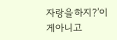자랑을하지?’이게아니고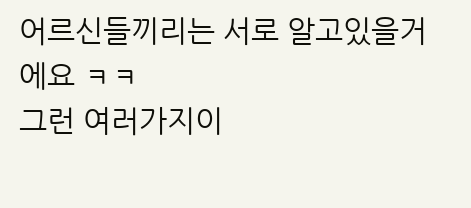어르신들끼리는 서로 알고있을거에요 ㅋㅋ
그런 여러가지이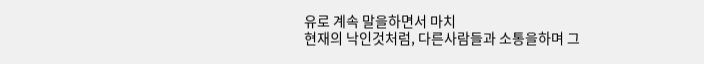유로 계속 말을하면서 마치
현재의 낙인것처럼, 다른사람들과 소통을하며 그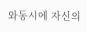와동시에 자신의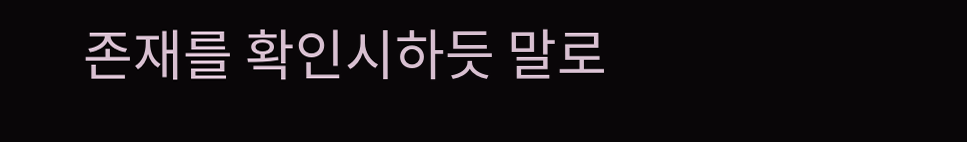존재를 확인시하듯 말로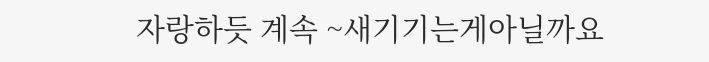자랑하듯 계속 ~새기기는게아닐까요